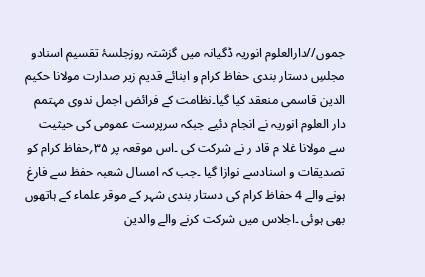جموں//دارالعلوم انوریہ ڈگیانہ میں گزشتہ روزجلسۂ تقسیم اسنادو مجلسِ دستار بندی حفاظ کرام و ابنائے قدیم زیر صدارت مولانا حکیم الدین قاسمی منعقد کیا گیا۔نظامت کے فرائض اجمل ندوی مہتمم دار العلوم انوریہ نے انجام دئیے جبکہ سرپرست عمومی کی حیثیت سے مولانا غلا م قاد ر نے شرکت کی ۔اس موقعہ پر ۳۵؍حفاظ کرام کو تصدیقات و اسنادسے نوازا گیا ۔جب کہ امسال شعبہ حفظ سے فارغ ہونے والے 4 حفاظ کرام کی دستار بندی شہر کے موقر علماء کے ہاتھوں بھی ہوئی ۔اجلاس میں شرکت کرنے والے والدین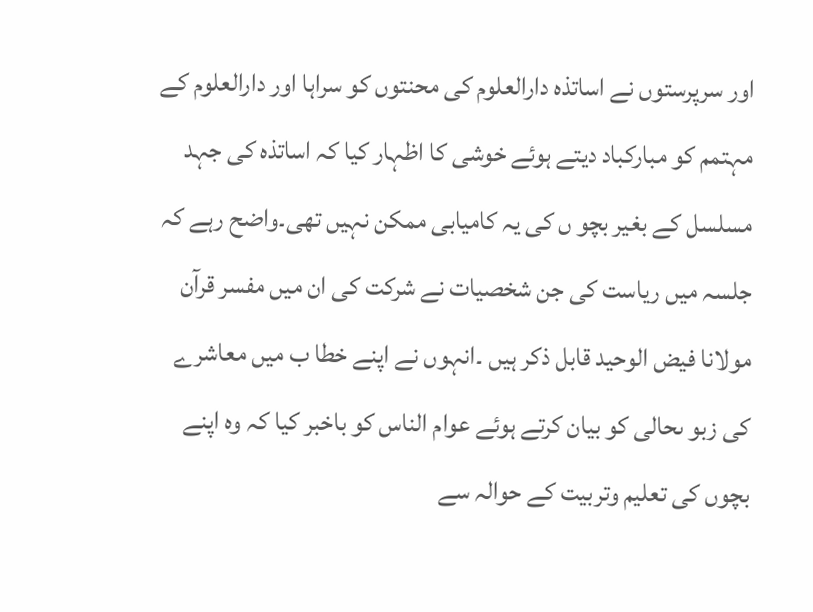اور سرپرستوں نے اساتذہ دارالعلوم کی محنتوں کو سراہا اور دارالعلوم کے مہتمم کو مبارکباد دیتے ہوئے خوشی کا اظہار کیا کہ اساتذہ کی جہد مسلسل کے بغیر بچو ں کی یہ کامیابی ممکن نہیں تھی۔واضح رہے کہ جلسہ میں ریاست کی جن شخصیات نے شرکت کی ان میں مفسر قرآن مولانا فیض الوحید قابل ذکر ہیں ۔انہوں نے اپنے خطا ب میں معاشرے کی زبو ںحالی کو بیان کرتے ہوئے عوام الناس کو باخبر کیا کہ وہ اپنے بچوں کی تعلیم وتربیت کے حوالہ سے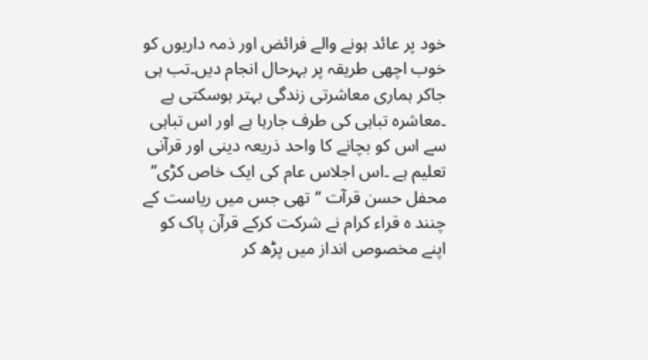خود پر عائد ہونے والے فرائض اور ذمہ داریوں کو خوب اچھی طریقہ پر بہرحال انجام دیں۔تب ہی جاکر ہماری معاشرتی زندگی بہتر ہوسکتی ہے ۔معاشرہ تباہی کی طرف جارہا ہے اور اس تباہی سے اس کو بچانے کا واحد ذریعہ دینی اور قرآنی تعلیم ہے ۔اس اجلاس عام کی ایک خاص کڑی’’ محفل حسن قرآت ‘‘تھی جس میں ریاست کے چنند ہ قراء کرام نے شرکت کرکے قرآن پاک کو اپنے مخصوص انداز میں پڑھ کر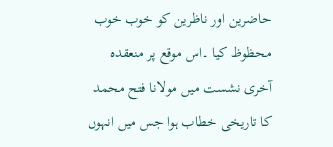حاضرین اور ناظرین کو خوب خوب محظوظ کیا ۔اس موقع پر منعقدہ آخری نشست میں مولانا فتح محمد کا تاریخی خطاب ہوا جس میں انہوں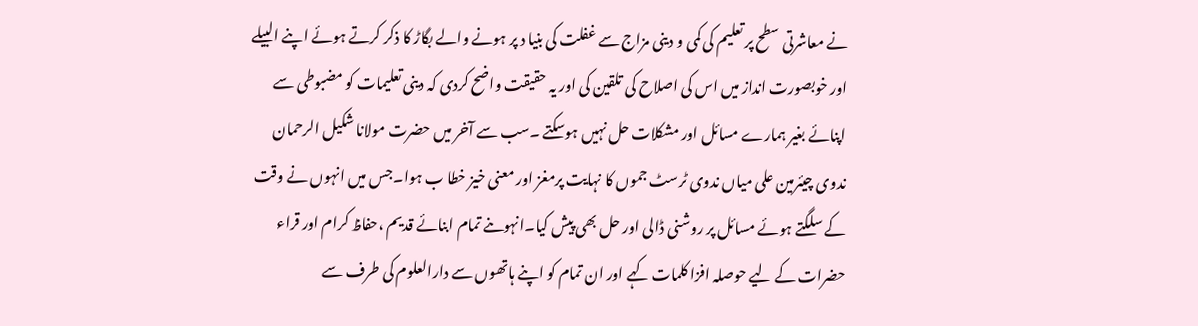نے معاشرتی سطح پر تعلیم کی کمی و دینی مزاج سے غفلت کی بنیا د پر ہونے والے بگاڑ کا ذکر کرتے ہوئے اپنے البیلے اور خوبصورت انداز میں اس کی اصلاح کی تلقین کی اور یہ حقیقت واضح کردی کہ دینی تعلیمات کو مضبوطی سے اپنائے بغیر ہمارے مسائل اور مشکلات حل نہیں ہوسکتے ۔سب سے آخر میں حضرت مولانا شکیل الرحمان ندوی چیئرمین علی میاں ندوی ٹرسٹ جموں کا نہایت پرمغز اور معنی خیز خطا ب ہوا۔جس میں انہوں نے وقت کے سلگتے ہوئے مسائل پر روشنی ڈالی اور حل بھی پیش کیا۔انہوںنے تمام ابنائے قدیم ،حفاظ کرام اور قراء حضرات کے لیے حوصلہ افزا کلمات کہے اور ان تمام کو اپنے ہاتھوں سے دارالعلوم کی طرف سے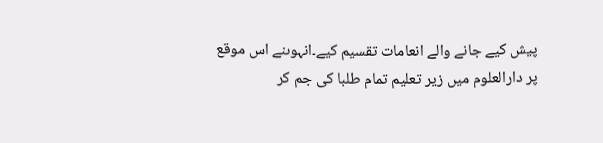پیش کیے جانے والے انعامات تقسیم کیے۔انہوںنے اس موقع پر دارالعلوم میں زیر تعلیم تمام طلبا کی جم کر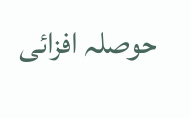حوصلہ افزائی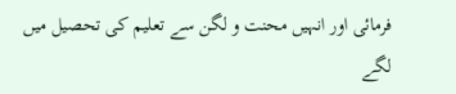فرمائی اور انہیں محنت و لگن سے تعلیم کی تحصیل میں لگے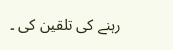رہنے کی تلقین کی ۔